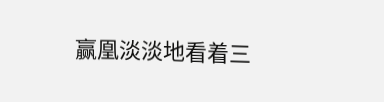赢凰淡淡地看着三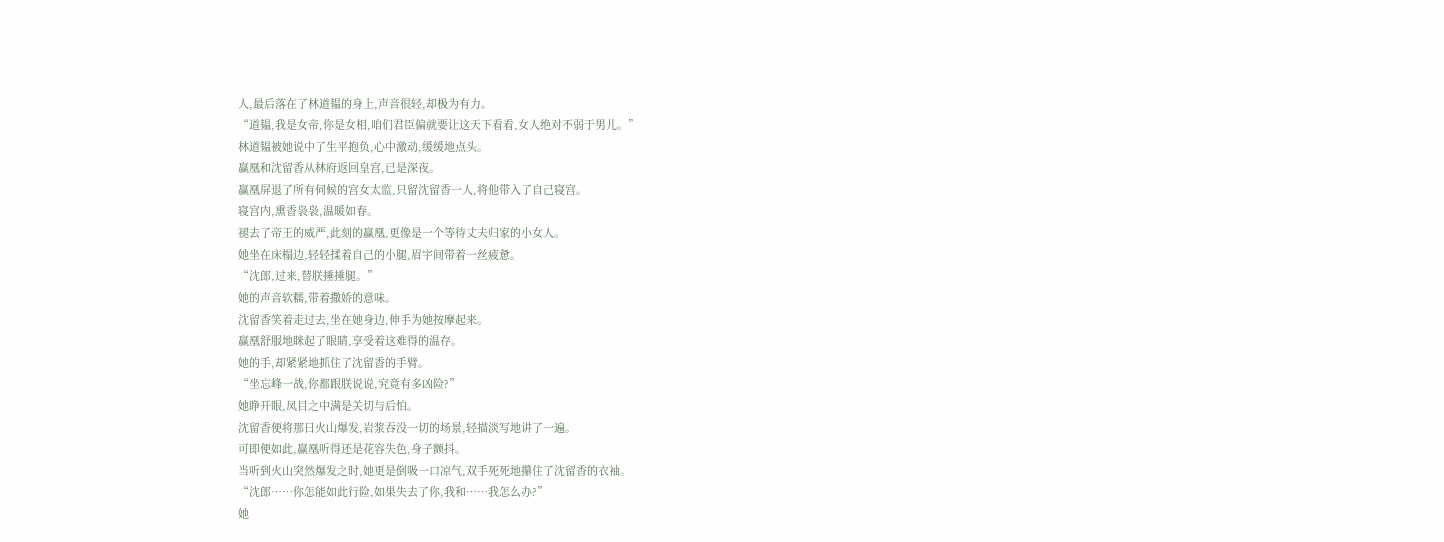人,最后落在了林道韫的身上,声音很轻,却极为有力。
“道韫,我是女帝,你是女相,咱们君臣偏就要让这天下看看,女人绝对不弱于男儿。”
林道韫被她说中了生平抱负,心中激动,缓缓地点头。
赢凰和沈留香从林府返回皇宫,已是深夜。
赢凰屏退了所有伺候的宫女太监,只留沈留香一人,将他带入了自己寝宫。
寝宫内,熏香袅袅,温暖如春。
褪去了帝王的威严,此刻的赢凰,更像是一个等待丈夫归家的小女人。
她坐在床榻边,轻轻揉着自己的小腿,眉宇间带着一丝疲惫。
“沈郎,过来,替朕捶捶腿。”
她的声音软糯,带着撒娇的意味。
沈留香笑着走过去,坐在她身边,伸手为她按摩起来。
赢凰舒服地眯起了眼睛,享受着这难得的温存。
她的手,却紧紧地抓住了沈留香的手臂。
“坐忘峰一战,你都跟朕说说,究竟有多凶险?”
她睁开眼,凤目之中满是关切与后怕。
沈留香便将那日火山爆发,岩浆吞没一切的场景,轻描淡写地讲了一遍。
可即便如此,赢凰听得还是花容失色,身子颤抖。
当听到火山突然爆发之时,她更是倒吸一口凉气,双手死死地攥住了沈留香的衣袖。
“沈郎……你怎能如此行险,如果失去了你,我和……我怎么办?”
她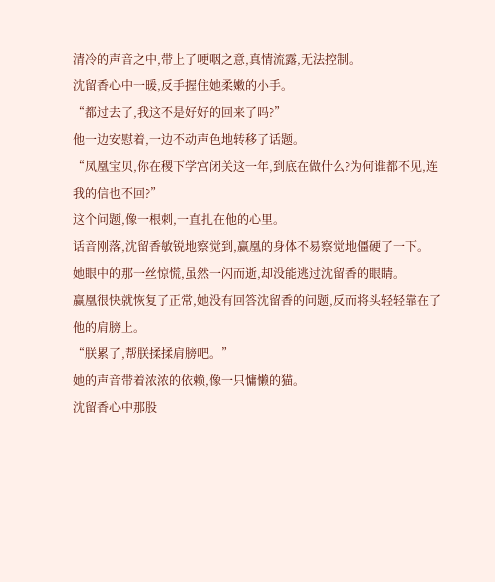清冷的声音之中,带上了哽咽之意,真情流露,无法控制。
沈留香心中一暖,反手握住她柔嫩的小手。
“都过去了,我这不是好好的回来了吗?”
他一边安慰着,一边不动声色地转移了话题。
“凤凰宝贝,你在稷下学宫闭关这一年,到底在做什么?为何谁都不见,连我的信也不回?”
这个问题,像一根刺,一直扎在他的心里。
话音刚落,沈留香敏锐地察觉到,赢凰的身体不易察觉地僵硬了一下。
她眼中的那一丝惊慌,虽然一闪而逝,却没能逃过沈留香的眼睛。
赢凰很快就恢复了正常,她没有回答沈留香的问题,反而将头轻轻靠在了他的肩膀上。
“朕累了,帮朕揉揉肩膀吧。”
她的声音带着浓浓的依赖,像一只慵懒的猫。
沈留香心中那股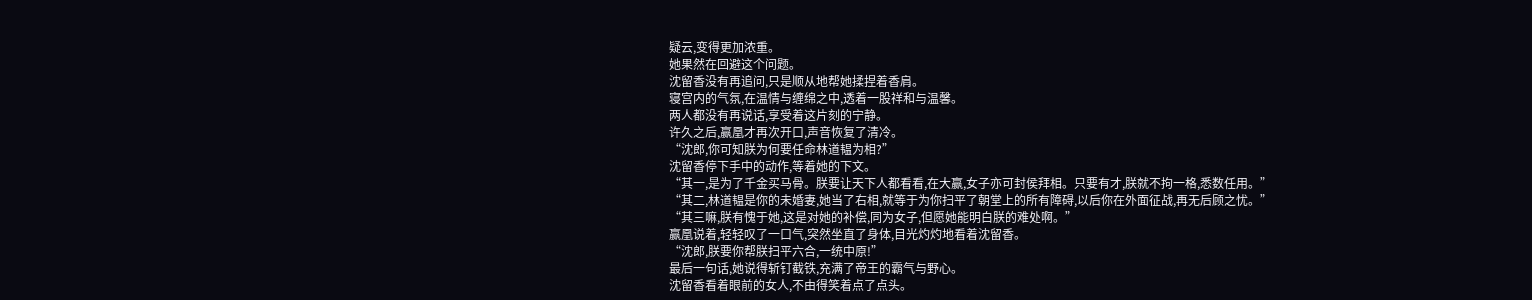疑云,变得更加浓重。
她果然在回避这个问题。
沈留香没有再追问,只是顺从地帮她揉捏着香肩。
寝宫内的气氛,在温情与缠绵之中,透着一股祥和与温馨。
两人都没有再说话,享受着这片刻的宁静。
许久之后,赢凰才再次开口,声音恢复了清冷。
“沈郎,你可知朕为何要任命林道韫为相?”
沈留香停下手中的动作,等着她的下文。
“其一,是为了千金买马骨。朕要让天下人都看看,在大赢,女子亦可封侯拜相。只要有才,朕就不拘一格,悉数任用。”
“其二,林道韫是你的未婚妻,她当了右相,就等于为你扫平了朝堂上的所有障碍,以后你在外面征战,再无后顾之忧。”
“其三嘛,朕有愧于她,这是对她的补偿,同为女子,但愿她能明白朕的难处啊。”
赢凰说着,轻轻叹了一口气,突然坐直了身体,目光灼灼地看着沈留香。
“沈郎,朕要你帮朕扫平六合,一统中原!”
最后一句话,她说得斩钉截铁,充满了帝王的霸气与野心。
沈留香看着眼前的女人,不由得笑着点了点头。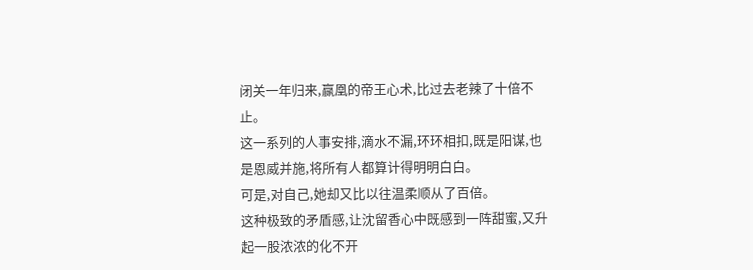闭关一年归来,赢凰的帝王心术,比过去老辣了十倍不止。
这一系列的人事安排,滴水不漏,环环相扣,既是阳谋,也是恩威并施,将所有人都算计得明明白白。
可是,对自己,她却又比以往温柔顺从了百倍。
这种极致的矛盾感,让沈留香心中既感到一阵甜蜜,又升起一股浓浓的化不开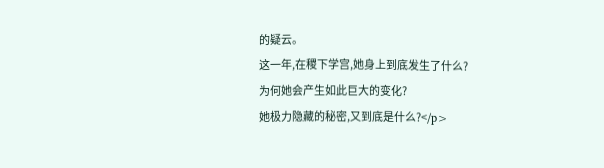的疑云。
这一年,在稷下学宫,她身上到底发生了什么?
为何她会产生如此巨大的变化?
她极力隐藏的秘密,又到底是什么?</p>